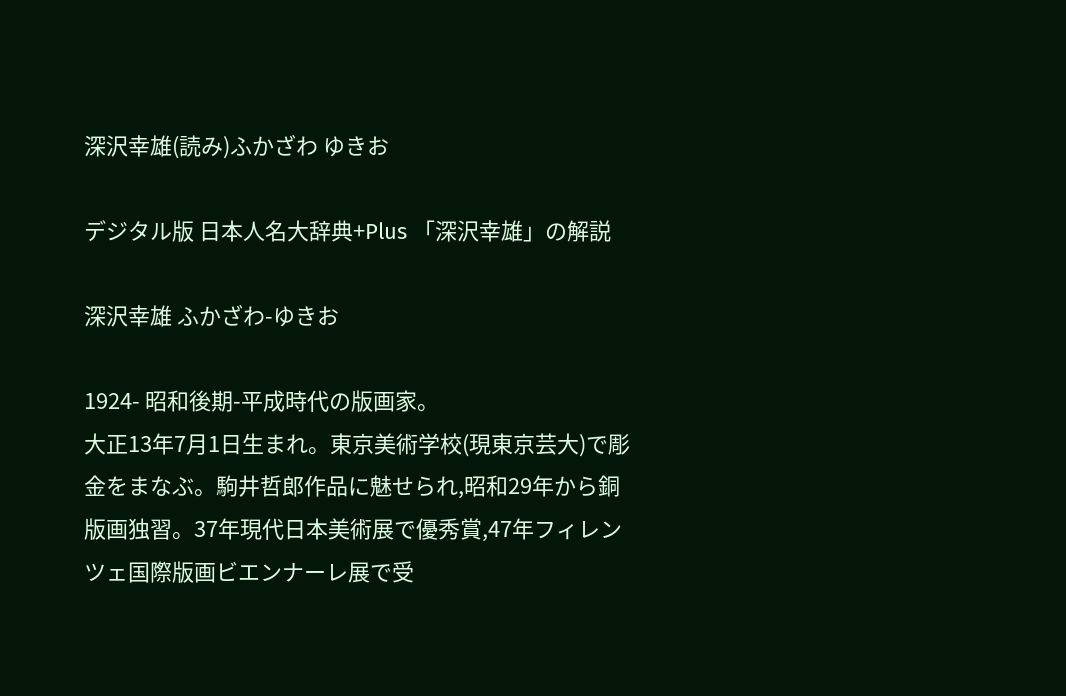深沢幸雄(読み)ふかざわ ゆきお

デジタル版 日本人名大辞典+Plus 「深沢幸雄」の解説

深沢幸雄 ふかざわ-ゆきお

1924- 昭和後期-平成時代の版画家。
大正13年7月1日生まれ。東京美術学校(現東京芸大)で彫金をまなぶ。駒井哲郎作品に魅せられ,昭和29年から銅版画独習。37年現代日本美術展で優秀賞,47年フィレンツェ国際版画ビエンナーレ展で受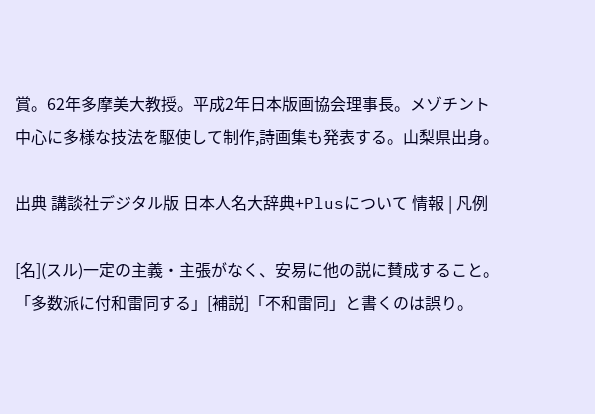賞。62年多摩美大教授。平成2年日本版画協会理事長。メゾチント中心に多様な技法を駆使して制作,詩画集も発表する。山梨県出身。

出典 講談社デジタル版 日本人名大辞典+Plusについて 情報 | 凡例

[名](スル)一定の主義・主張がなく、安易に他の説に賛成すること。「多数派に付和雷同する」[補説]「不和雷同」と書くのは誤り。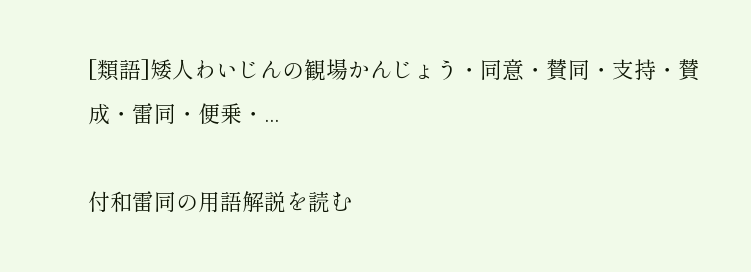[類語]矮人わいじんの観場かんじょう・同意・賛同・支持・賛成・雷同・便乗・...

付和雷同の用語解説を読む